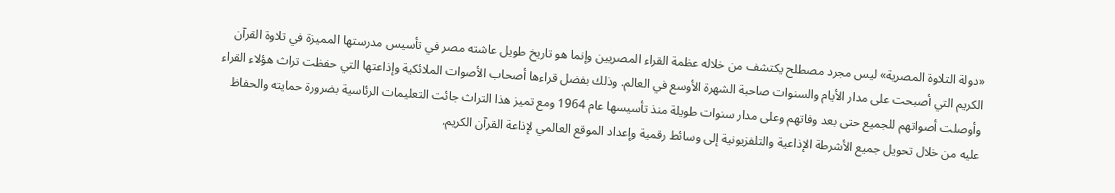«دولة التلاوة المصرية» ليس مجرد مصطلح يكتشف من خلاله عظمة القراء المصريين وإنما هو تاريخ طويل عاشته مصر في تأسيس مدرستها المميزة في تلاوة القرآن الكريم التي أصبحت على مدار الأيام والسنوات صاحبة الشهرة الأوسع في العالم. وذلك بفضل قراءها أصحاب الأصوات الملائكية وإذاعتها التي حفظت تراث هؤلاء القراء وأوصلت أصواتهم للجميع حتى بعد وفاتهم وعلى مدار سنوات طويلة منذ تأسيسها عام 1964 ومع تميز هذا التراث جائت التعليمات الرئاسية بضرورة حمايته والحفاظ عليه من خلال تحويل جميع الأشرطة الإذاعية والتلفزيونية إلى وسائط رقمية وإعداد الموقع العالمي لإذاعة القرآن الكريم.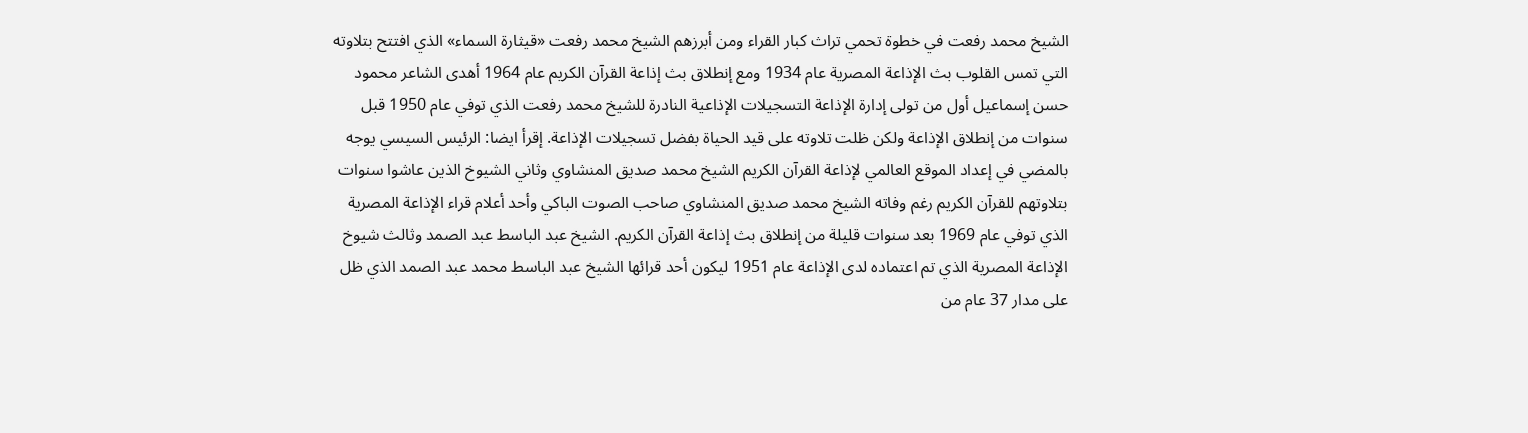الشيخ محمد رفعت في خطوة تحمي تراث كبار القراء ومن أبرزهم الشيخ محمد رفعت «قيثارة السماء» الذي افتتح بتلاوته التي تمس القلوب بث الإذاعة المصرية عام 1934 ومع إنطلاق بث إذاعة القرآن الكريم عام 1964 أهدى الشاعر محمود حسن إسماعيل أول من تولى إدارة الإذاعة التسجيلات الإذاعية النادرة للشيخ محمد رفعت الذي توفي عام 1950 قبل سنوات من إنطلاق الإذاعة ولكن ظلت تلاوته على قيد الحياة بفضل تسجيلات الإذاعة. إقرأ ايضا: الرئيس السيسي يوجه بالمضي في إعداد الموقع العالمي لإذاعة القرآن الكريم الشيخ محمد صديق المنشاوي وثاني الشيوخ الذين عاشوا سنوات بتلاوتهم للقرآن الكريم رغم وفاته الشيخ محمد صديق المنشاوي صاحب الصوت الباكي وأحد أعلام قراء الإذاعة المصرية الذي توفي عام 1969 بعد سنوات قليلة من إنطلاق بث إذاعة القرآن الكريم. الشيخ عبد الباسط عبد الصمد وثالث شيوخ الإذاعة المصرية الذي تم اعتماده لدى الإذاعة عام 1951 ليكون أحد قرائها الشيخ عبد الباسط محمد عبد الصمد الذي ظل على مدار 37 عام من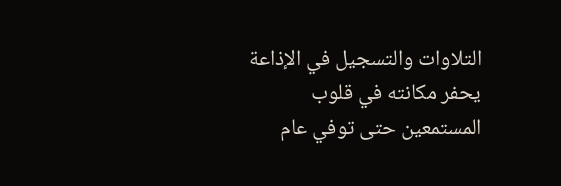التلاوات والتسجيل في الإذاعة يحفر مكانته في قلوب المستمعين حتى توفي عام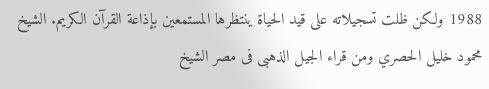1988 ولكن ظلت تسجيلاته على قيد الحياة ينتظرها المستمعين بإذاعة القرآن الكريم. الشيخ محمود خليل الحصري ومن قراء الجيل الذهبى فى مصر الشيخ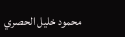محمود خليل الحصري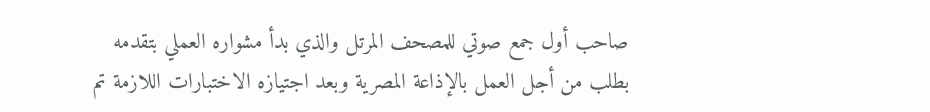صاحب أول جمع صوتي للمصحف المرتل والذي بدأ مشواره العملي بتقدمه بطلب من أجل العمل بالإذاعة المصرية وبعد اجتيازه الاختبارات اللازمة تم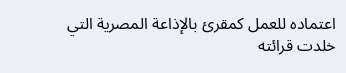اعتماده للعمل كمقرئ بالإذاعة المصرية التي خلدت قرائته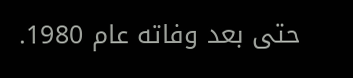حتى بعد وفاته عام 1980.